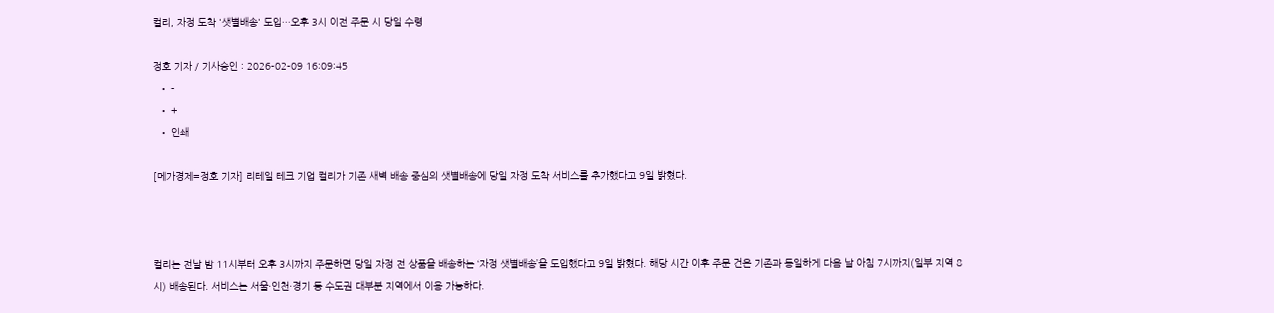컬리, 자정 도착 '샛별배송' 도입…오후 3시 이전 주문 시 당일 수령

정호 기자 / 기사승인 : 2026-02-09 16:09:45
  • -
  • +
  • 인쇄

[메가경제=정호 기자] 리테일 테크 기업 컬리가 기존 새벽 배송 중심의 샛별배송에 당일 자정 도착 서비스를 추가했다고 9일 밝혔다.



컬리는 전날 밤 11시부터 오후 3시까지 주문하면 당일 자정 전 상품을 배송하는 ‘자정 샛별배송’을 도입했다고 9일 밝혔다. 해당 시간 이후 주문 건은 기존과 동일하게 다음 날 아침 7시까지(일부 지역 8시) 배송된다. 서비스는 서울·인천·경기 등 수도권 대부분 지역에서 이용 가능하다.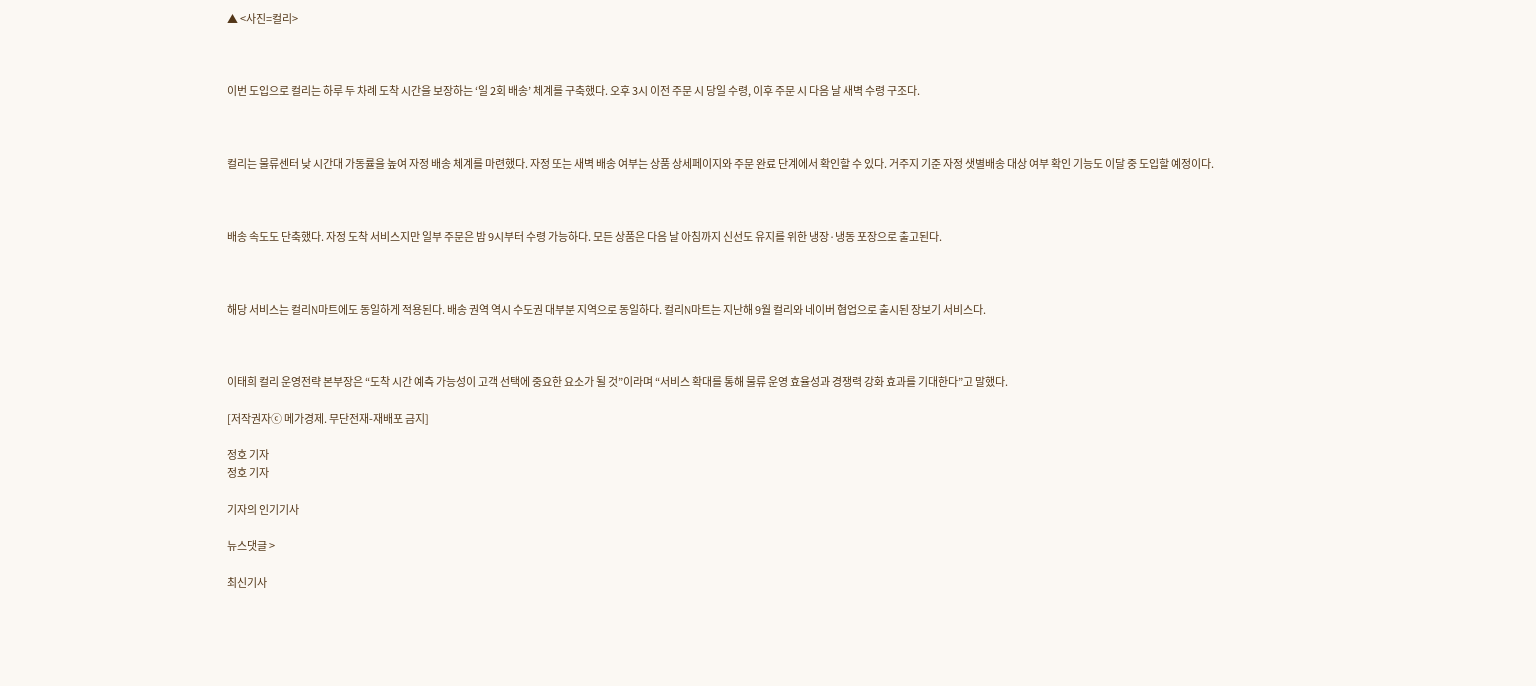▲ <사진=컬리>



이번 도입으로 컬리는 하루 두 차례 도착 시간을 보장하는 ‘일 2회 배송’ 체계를 구축했다. 오후 3시 이전 주문 시 당일 수령, 이후 주문 시 다음 날 새벽 수령 구조다.



컬리는 물류센터 낮 시간대 가동률을 높여 자정 배송 체계를 마련했다. 자정 또는 새벽 배송 여부는 상품 상세페이지와 주문 완료 단계에서 확인할 수 있다. 거주지 기준 자정 샛별배송 대상 여부 확인 기능도 이달 중 도입할 예정이다.



배송 속도도 단축했다. 자정 도착 서비스지만 일부 주문은 밤 9시부터 수령 가능하다. 모든 상품은 다음 날 아침까지 신선도 유지를 위한 냉장·냉동 포장으로 출고된다.



해당 서비스는 컬리N마트에도 동일하게 적용된다. 배송 권역 역시 수도권 대부분 지역으로 동일하다. 컬리N마트는 지난해 9월 컬리와 네이버 협업으로 출시된 장보기 서비스다.



이태희 컬리 운영전략 본부장은 “도착 시간 예측 가능성이 고객 선택에 중요한 요소가 될 것”이라며 “서비스 확대를 통해 물류 운영 효율성과 경쟁력 강화 효과를 기대한다”고 말했다.

[저작권자ⓒ 메가경제. 무단전재-재배포 금지]

정호 기자
정호 기자

기자의 인기기사

뉴스댓글 >

최신기사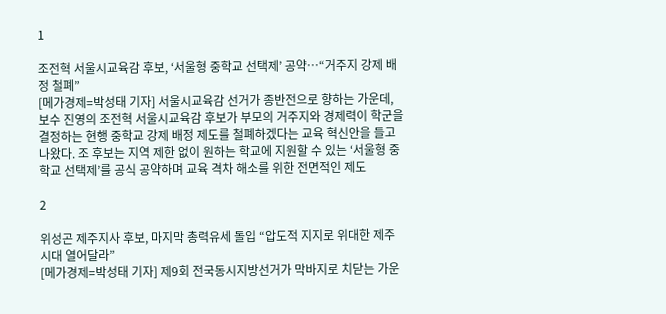1

조전혁 서울시교육감 후보, ‘서울형 중학교 선택제’ 공약…“거주지 강제 배정 철폐”
[메가경제=박성태 기자] 서울시교육감 선거가 종반전으로 향하는 가운데, 보수 진영의 조전혁 서울시교육감 후보가 부모의 거주지와 경제력이 학군을 결정하는 현행 중학교 강제 배정 제도를 철폐하겠다는 교육 혁신안을 들고 나왔다. 조 후보는 지역 제한 없이 원하는 학교에 지원할 수 있는 ‘서울형 중학교 선택제’를 공식 공약하며 교육 격차 해소를 위한 전면적인 제도

2

위성곤 제주지사 후보, 마지막 총력유세 돌입 “압도적 지지로 위대한 제주 시대 열어달라”
[메가경제=박성태 기자] 제9회 전국동시지방선거가 막바지로 치닫는 가운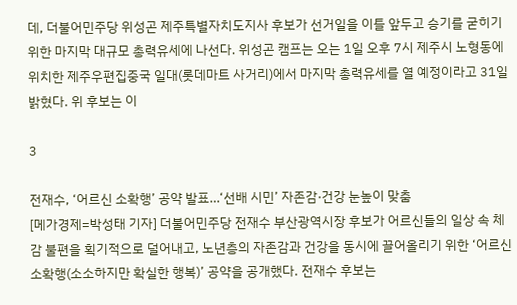데, 더불어민주당 위성곤 제주특별자치도지사 후보가 선거일을 이틀 앞두고 승기를 굳히기 위한 마지막 대규모 총력유세에 나선다. 위성곤 캠프는 오는 1일 오후 7시 제주시 노형동에 위치한 제주우편집중국 일대(롯데마트 사거리)에서 마지막 총력유세를 열 예정이라고 31일 밝혔다. 위 후보는 이

3

전재수, ‘어르신 소확행’ 공약 발표…‘선배 시민’ 자존감·건강 눈높이 맞춤
[메가경제=박성태 기자] 더불어민주당 전재수 부산광역시장 후보가 어르신들의 일상 속 체감 불편을 획기적으로 덜어내고, 노년층의 자존감과 건강을 동시에 끌어올리기 위한 ‘어르신 소확행(소소하지만 확실한 행복)’ 공약을 공개했다. 전재수 후보는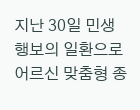지난 30일 민생 행보의 일환으로 어르신 맞춤형 종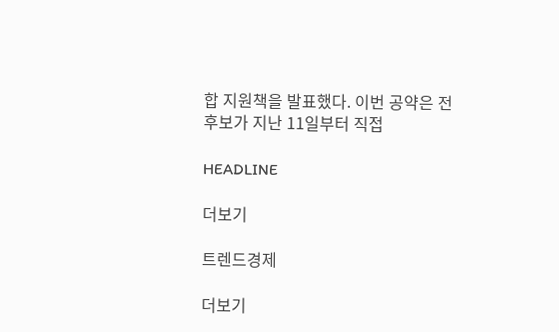합 지원책을 발표했다. 이번 공약은 전 후보가 지난 11일부터 직접

HEADLINE

더보기

트렌드경제

더보기